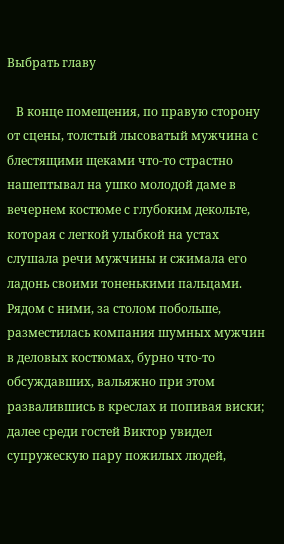Выбрать главу

   В конце помещения, по правую сторону от сцены, толстый лысоватый мужчина с блестящими щеками что-то страстно нашептывал на ушко молодой даме в вечернем костюме с глубоким декольте, которая с легкой улыбкой на устах слушала речи мужчины и сжимала его ладонь своими тоненькими пальцами. Рядом с ними, за столом побольше, разместилась компания шумных мужчин в деловых костюмах, бурно что-то обсуждавших, вальяжно при этом развалившись в креслах и попивая виски; далее среди гостей Виктор увидел супружескую пару пожилых людей,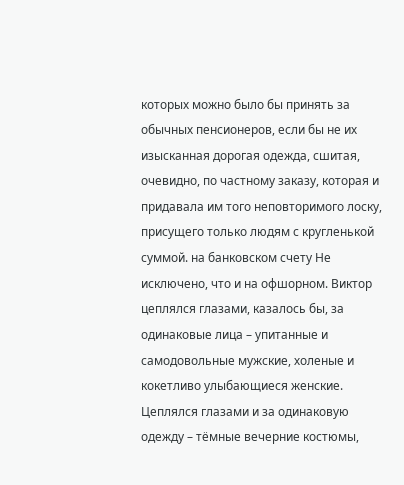которых можно было бы принять за обычных пенсионеров, если бы не их изысканная дорогая одежда, сшитая, очевидно, по частному заказу, которая и придавала им того неповторимого лоску, присущего только людям с кругленькой суммой. на банковском счету Не исключено, что и на офшорном. Виктор цеплялся глазами, казалось бы, за одинаковые лица – упитанные и самодовольные мужские, холеные и кокетливо улыбающиеся женские. Цеплялся глазами и за одинаковую одежду – тёмные вечерние костюмы,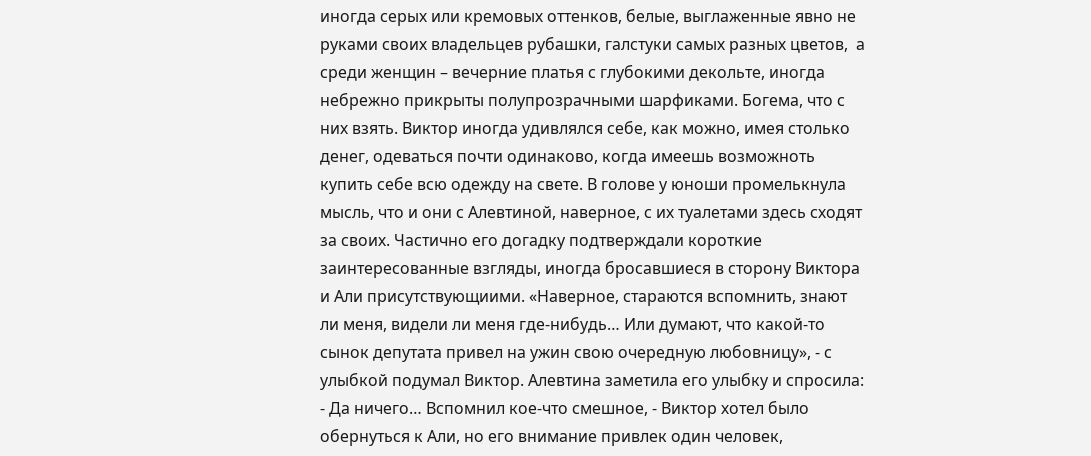иногда серых или кремовых оттенков, белые, выглаженные явно не руками своих владельцев рубашки, галстуки самых разных цветов,  а среди женщин – вечерние платья с глубокими декольте, иногда небрежно прикрыты полупрозрачными шарфиками. Богема, что с них взять. Виктор иногда удивлялся себе, как можно, имея столько денег, одеваться почти одинаково, когда имеешь возможноть купить себе всю одежду на свете. В голове у юноши промелькнула мысль, что и они с Алевтиной, наверное, с их туалетами здесь сходят за своих. Частично его догадку подтверждали короткие заинтересованные взгляды, иногда бросавшиеся в сторону Виктора и Али присутствующиими. «Наверное, стараются вспомнить, знают ли меня, видели ли меня где-нибудь… Или думают, что какой-то сынок депутата привел на ужин свою очередную любовницу», - с улыбкой подумал Виктор. Алевтина заметила его улыбку и спросила: - Да ничего… Вспомнил кое-что смешное, - Виктор хотел было обернуться к Али, но его внимание привлек один человек,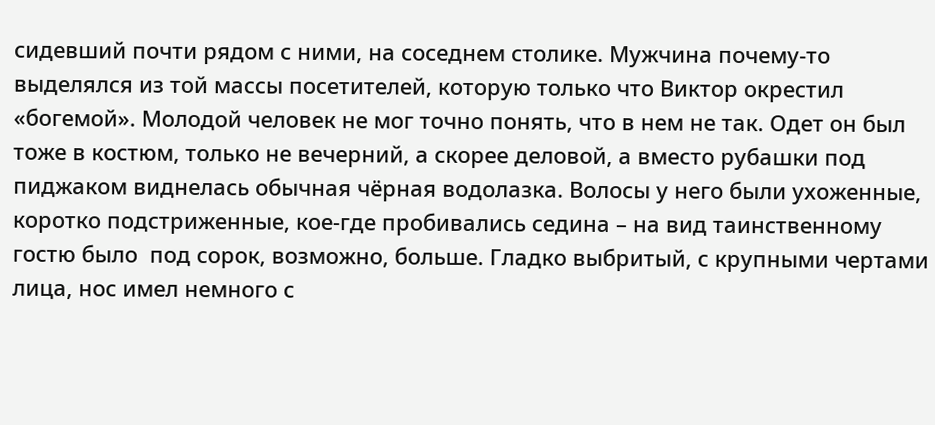сидевший почти рядом с ними, на соседнем столике. Мужчина почему-то выделялся из той массы посетителей, которую только что Виктор окрестил «богемой». Молодой человек не мог точно понять, что в нем не так. Одет он был тоже в костюм, только не вечерний, а скорее деловой, а вместо рубашки под пиджаком виднелась обычная чёрная водолазка. Волосы у него были ухоженные, коротко подстриженные, кое-где пробивались седина – на вид таинственному гостю было  под сорок, возможно, больше. Гладко выбритый, с крупными чертами лица, нос имел немного с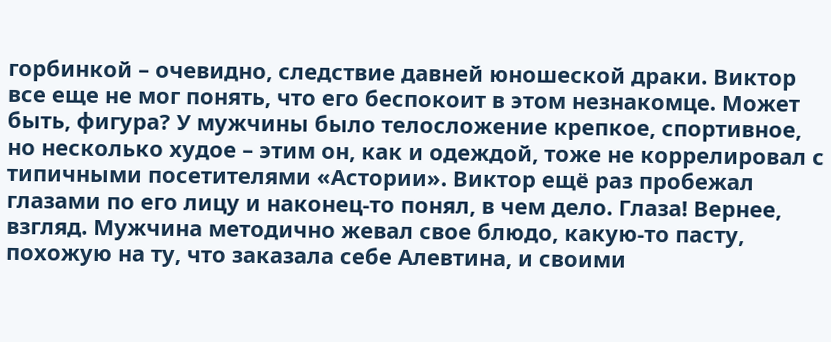горбинкой – очевидно, следствие давней юношеской драки. Виктор все еще не мог понять, что его беспокоит в этом незнакомце. Может быть, фигура? У мужчины было телосложение крепкое, спортивное, но несколько худое – этим он, как и одеждой, тоже не коррелировал с типичными посетителями «Астории». Виктор ещё раз пробежал глазами по его лицу и наконец-то понял, в чем дело. Глаза! Вернее, взгляд. Мужчина методично жевал свое блюдо, какую-то пасту, похожую на ту, что заказала себе Алевтина, и своими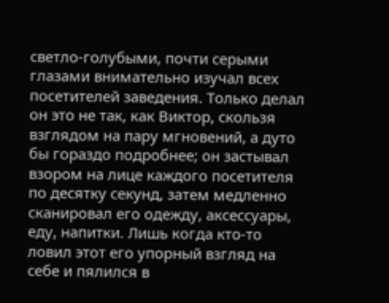светло-голубыми, почти серыми глазами внимательно изучал всех посетителей заведения. Только делал он это не так, как Виктор, скользя взглядом на пару мгновений, а дуто бы гораздо подробнее; он застывал взором на лице каждого посетителя по десятку секунд, затем медленно сканировал его одежду, аксессуары, еду, напитки. Лишь когда кто-то ловил этот его упорный взгляд на себе и пялился в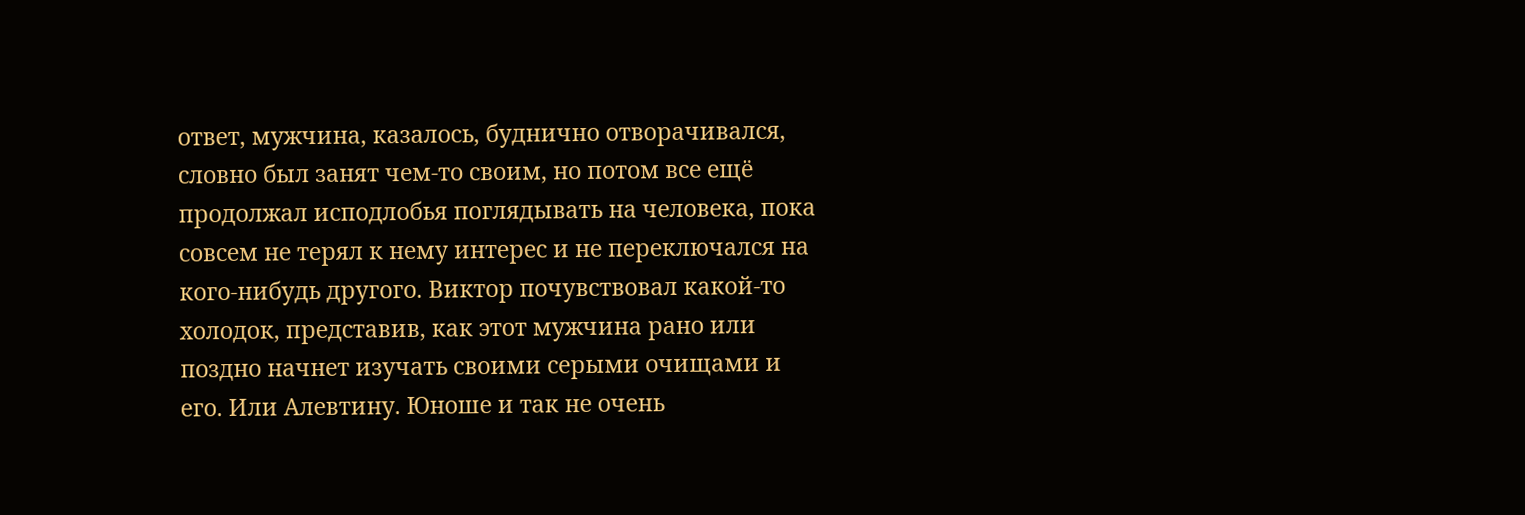ответ, мужчина, казалось, буднично отворачивался, словно был занят чем-то своим, но потом все ещё продолжал исподлобья поглядывать на человека, пока совсем не терял к нему интерес и не переключался на кого-нибудь другого. Виктор почувствовал какой-то холодок, представив, как этот мужчина рано или поздно начнет изучать своими серыми очищами и его. Или Алевтину. Юноше и так не очень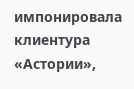импонировала клиентура «Астории»,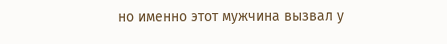но именно этот мужчина вызвал у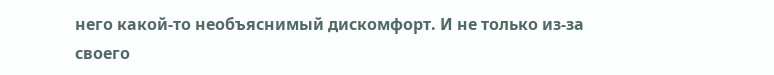него какой-то необъяснимый дискомфорт. И не только из-за своего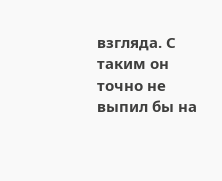взгляда. С таким он точно не выпил бы на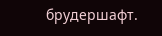брудершафт.